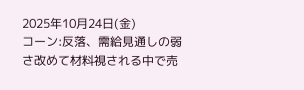2025年10月24日(金)
コーン:反落、需給見通しの弱さ改めて材料視される中で売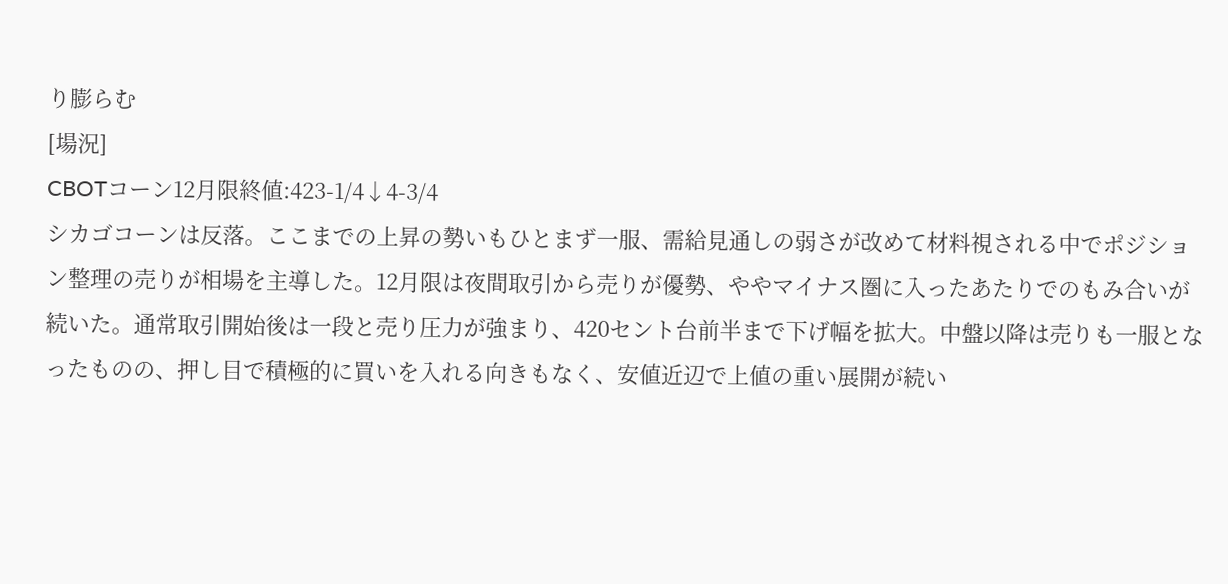り膨らむ
[場況]
CBOTコーン12月限終値:423-1/4↓4-3/4
シカゴコーンは反落。ここまでの上昇の勢いもひとまず一服、需給見通しの弱さが改めて材料視される中でポジション整理の売りが相場を主導した。12月限は夜間取引から売りが優勢、ややマイナス圏に入ったあたりでのもみ合いが続いた。通常取引開始後は一段と売り圧力が強まり、420セント台前半まで下げ幅を拡大。中盤以降は売りも一服となったものの、押し目で積極的に買いを入れる向きもなく、安値近辺で上値の重い展開が続い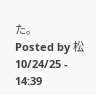た。
Posted by 松 10/24/25 - 14:39